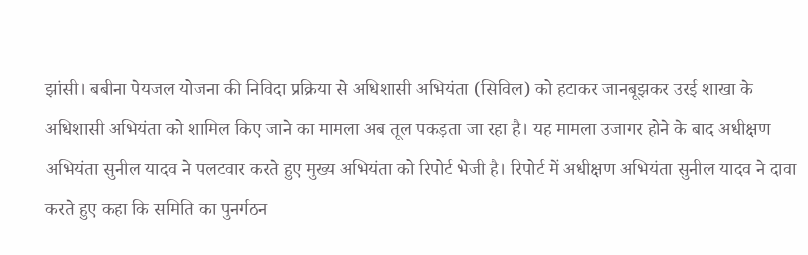झांसी। बबीना पेयजल योजना की निविदा प्रक्रिया से अधिशासी अभियंता (सिविल) को हटाकर जानबूझकर उरई शाखा के अधिशासी अभियंता को शामिल किए जाने का मामला अब तूल पकड़ता जा रहा है। यह मामला उजागर होने के बाद अधीक्षण अभियंता सुनील यादव ने पलटवार करते हुए मुख्य अभियंता को रिपोर्ट भेजी है। रिपोर्ट में अधीक्षण अभियंता सुनील यादव ने दावा करते हुए कहा कि समिति का पुनर्गठन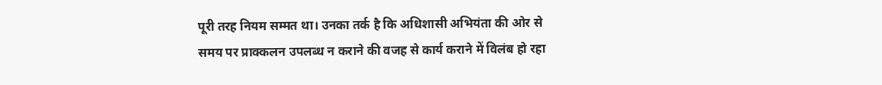पूरी तरह नियम सम्मत था। उनका तर्क है कि अधिशासी अभियंता की ओर से समय पर प्राक्कलन उपलब्ध न कराने की वजह से कार्य कराने में विलंब हो रहा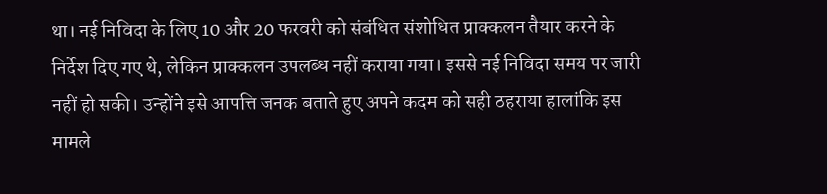था। नई निविदा के लिए 10 और 20 फरवरी को संबंधित संशोधित प्राक्कलन तैयार करने के निर्देश दिए गए थे, लेकिन प्राक्कलन उपलब्ध नहीं कराया गया। इससे नई निविदा समय पर जारी नहीं हो सकी। उन्होंने इसे आपत्ति जनक बताते हुए अपने कदम को सही ठहराया हालांकि इस मामले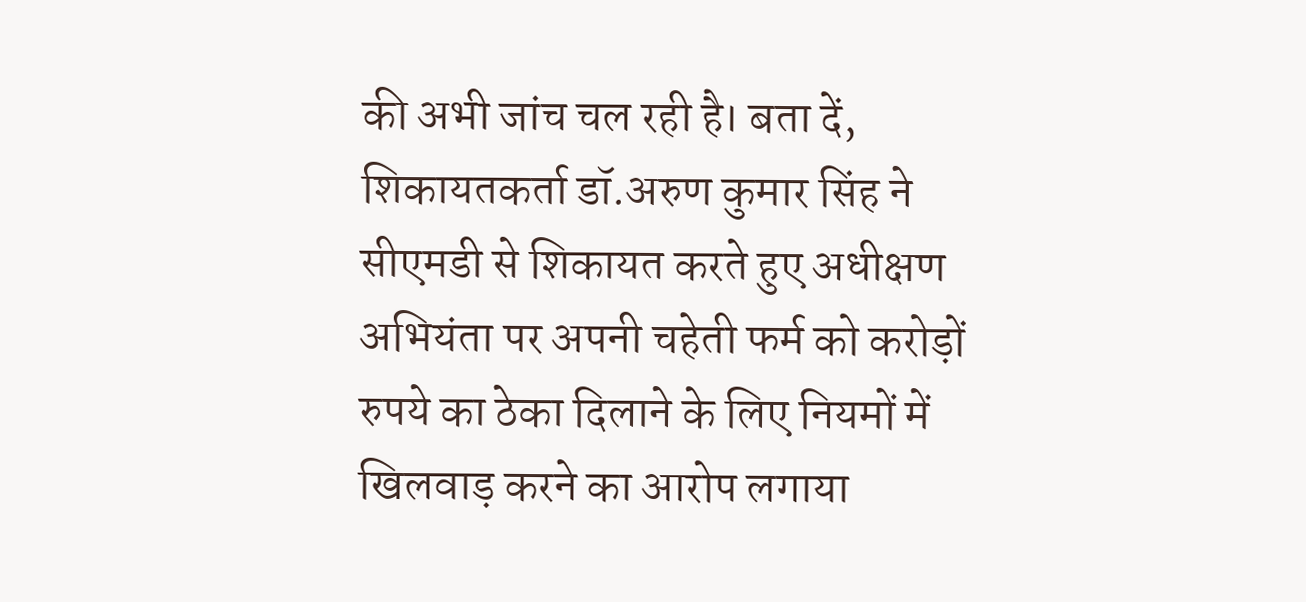की अभी जांच चल रही है। बता दें, शिकायतकर्ता डॉ.अरुण कुमार सिंह ने सीएमडी से शिकायत करते हुए अधीक्षण अभियंता पर अपनी चहेती फर्म को करोड़ों रुपये का ठेका दिलाने के लिए नियमों में खिलवाड़ करने का आरोप लगाया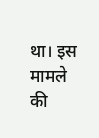था। इस मामले की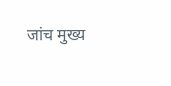जांच मुख्य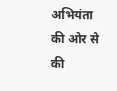अभियंता की ओर से की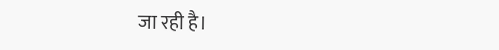जा रही है।